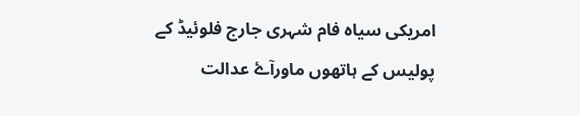امریکی سیاہ فام شہری جارج فلوئيڈ کے پوليس کے ہاتھوں ماورآۓ عدالت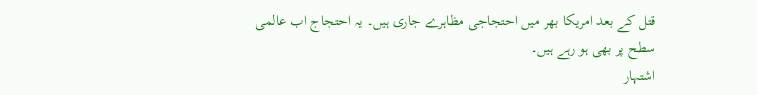قتل کے بعد امريکا بھر ميں احتجاجی مظاہرے جاری ہيں۔ يہ احتجاج اب عالمی سطح پر بھی ہو رہے ہيں۔
اشتہار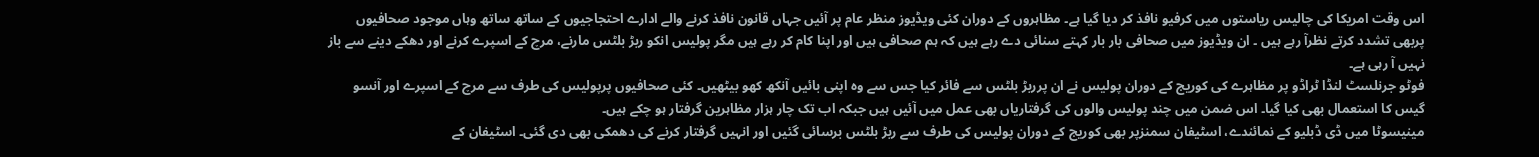اس وقت امريکا کی چاليس رياستوں ميں کرفيو نافذ کر ديا گيا ہے۔ مظاہروں کے دوران کئی ويڈيوز منظر عام پر آئيں جہاں قانون نافذ کرنے والے ادارے احتجاجيوں کے ساتھ ساتھ وہاں موجود صحافيوں پربھی تشدد کرتے نظرآ رہے ہيں ۔ ان ويڈيوز ميں صحافی بار بار کہتے سنائی دے رہے ہيں کہ ہم صحافی ہيں اور اپنا کام کر رہے ہيں مگر پوليس انکو ربڑ بلٹس مارنے، مرچ کے اسپرے کرنے اور دھکے دينے سے باز نہيں آ رہی ہے۔
فوٹو جرنلسٹ لنڈا ٹراڈو پر مظاہرے کی کوريج کے دوران پوليس نے ان پرربڑ بلٹس سے فائر کيا جس سے وہ اپنی بائيں آنکھ کھو بيٹھيں۔ کئی صحافيوں پرپوليس کی طرف سے مرچ کے اسپرے اور آنسو گيس کا استعمال بھی کيا گيا۔ اس ضمن ميں چند پوليس والوں کی گرفتاریاں بھی عمل ميں آئيں ہيں جبکہ اب تک چار ہزار مظاہرين گرفتار ہو چکے ہيں۔
مينيسوٹا ميں ڈی ڈبليو کے نمائندے، اسٹيفان سمنزپر بھی کوريج کے دوران پوليس کی طرف سے ربڑ بلٹس برسائی گئيں اور انہیں گرفتار کرنے کی دھمکی بھی دی گئی۔ اسٹيفان کے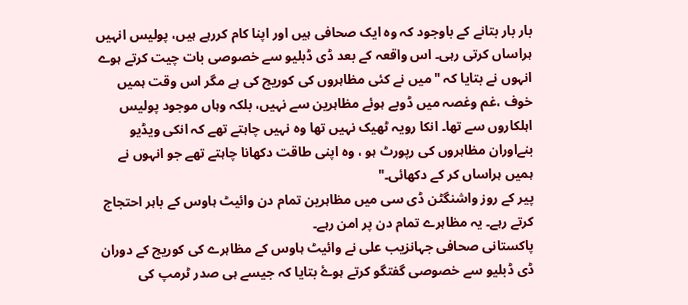بار بار بتانے کے باوجود کہ وہ ايک صحافی ہيں اور اپنا کام کررہے ہيں، پوليس انہيں ہراساں کرتی رہی۔ اس واقعہ کے بعد ڈی ڈبليو سے خصوصی بات چيت کرتے ہوے انہوں نے بتايا کہ "ميں نے کئی مظاہروں کی کوريج کی ہے مگر اس وقت ہميں خوف ،غم وغصہ ميں ڈوبے ہوئے مظاہرين سے نہيں، بلکہ وہاں موجود پوليس اہلکاروں سے تھا۔ انکا رويہ ٹھيک نہيں تھا وہ نہيں چاہتے تھے کہ انکی ویڈيو بنےاوران مظاہروں کی رپورٹ ہو ، وہ اپنی طاقت دکھانا چاہتے تھے جو انہوں نے ہميں ہراساں کر کے دکھائی۔"
پير کے روز واشنگٹن ڈی سی ميں مظاہرين تمام دن وائيٹ ہاوس کے باہر احتجاج کرتے رہے۔ يہ مظاہرے تمام دن پر امن رہے۔
پاکستانی صحافی جہانزيب علی نے وائيٹ ہاوس کے مظاہرے کی کوريج کے دوران ڈی ڈبليو سے خصوصی گفتگو کرتے ہوۓ بتايا کہ جيسے ہی صدر ٹرمپ کی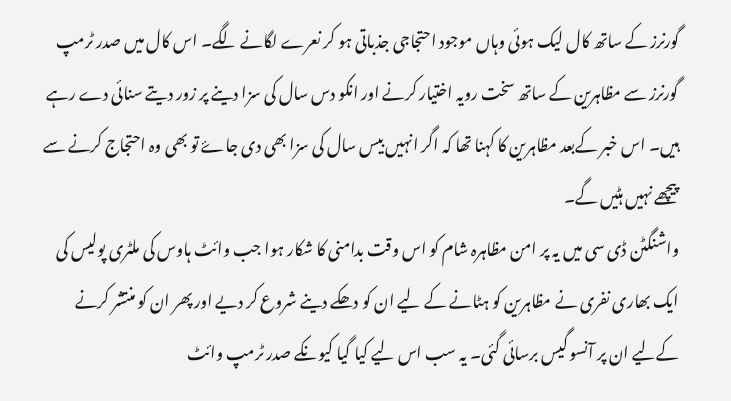گورنرز کے ساتھ کال ليک ہوئی وہاں موجود احتجاجی جذباتی ہو کر نعرے لگانے لگے۔ اس کال ميں صدر ٹرمپ گورنرز سے مظاہرين کے ساتھ سخت رويہ اختيار کرنے اور انکو دس سال کی سزا دينے پر زور ديتے سنائی دے رہے ہيں۔ اس خبر کےبعد مظاہرين کا کہنا تھا کہ اگر انہيں بيس سال کی سزا بھی دی جاۓ تو بھی وہ احتجاج کرنے سے پيچھے نہيں ہٹيں گے۔
واشنگٹن ڈی سی ميں يہ پر امن مظاہرہ شام کو اس وقت بدامنی کا شکار ہوا جب وائٹ ہاوس کی ملٹری پوليس کی ايک بھاری نفری نے مظاہرين کو ہٹانے کے ليے ان کو دھکے دينے شروع کر ديے اور پھر ان کو منتشر کرنے کےليے ان پر آنسو گيس برسائی گئی۔ یہ سب اس لیے کيا گيا کيونکے صدر ٹرمپ وائٹ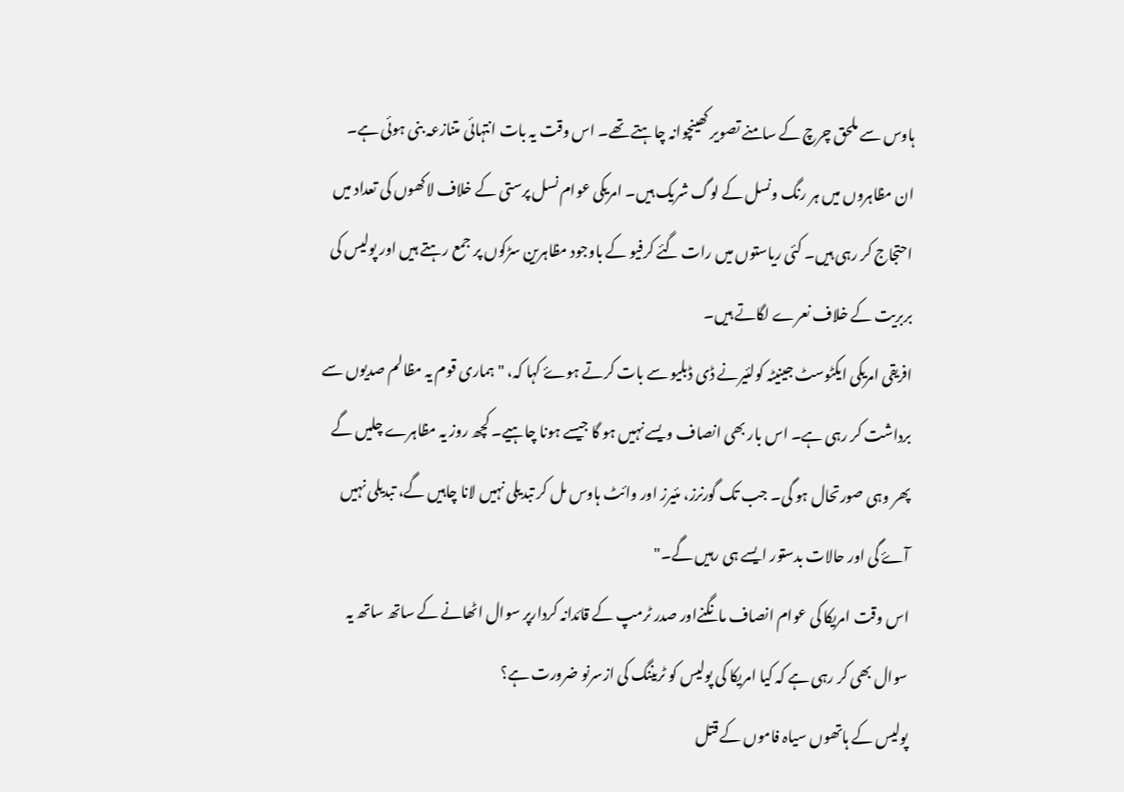ہاوس سے ملحق چرچ کے سامنے تصوير کھينچوانہ چاہتے تھے۔ اس وقت یہ بات انتہائی متنازعہ بنی ہوئی ہے۔
ان مظاہروں ميں ہر رنگ ونسل کے لوگ شريک ہيں۔ امريکی عوام نسل پرستی کے خلاف لاکھوں کی تعداد ميں احتجاج کر رہی ہيں۔ کئی ریاستوں ميں رات گئے کرفيو کے باوجود مظاہرين سڑکوں پر جمع رہتے ہيں اور پوليس کی بربريت کے خلاف نعرے لگاتے ہيں۔
افريقی امريکی ايکٹوسٹ جينيٹہ کولئيرنے ڈی ڈبليو سے بات کرتے ہوۓ کہا کہ، "ہماری قوم يہ مظالم صديوں سے برداشت کر رہی ہے۔ اس بار بھی انصاف ويسے نہيں ہو گا جيسے ہونا چاہیے۔ کچھ روز یہ مظاہرے چليں گے پھر وہی صورتحال ہو گی۔ جب تک گورنرز، مئيرز اور وائٹ ہاوس مل کر تبديلی نہيں لانا چاہيں گے، تبديلی نہيں آۓ گی اور حالات بدستور ايسے ہی رہيں گے۔"
اس وقت امريکا کی عوام انصاف مانگنےاور صدر ٹرمپ کے قائدانہ کردارپر سوال اٹھانے کے ساتھ ساتھ يہ سوال بھی کر رہی ہے کہ کيا امريکا کی پولیس کو ٹریننگ کی ازسرنو ضرورت ہے؟
پولیس کے ہاتھوں سیاہ فاموں کے قتل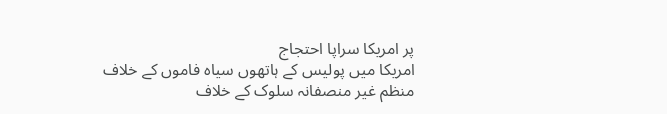پر امریکا سراپا احتجاج
امریکا میں پولیس کے ہاتھوں سیاہ فاموں کے خلاف منظم غیر منصفانہ سلوک کے خلاف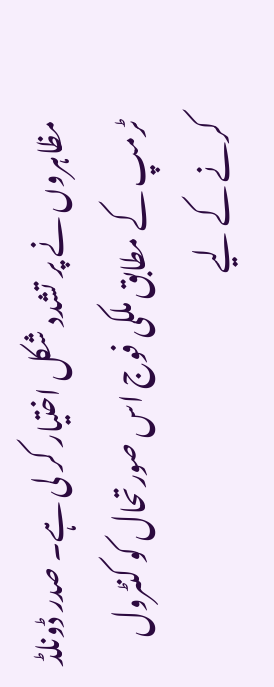مظاہروں نے پر تشدد شکل اختیار کر لی ہے۔ صدر ڈونلڈ ٹرمپ کے مطابق ملکی فوج اس صورتحال کو کنٹرول کرنے کے لیے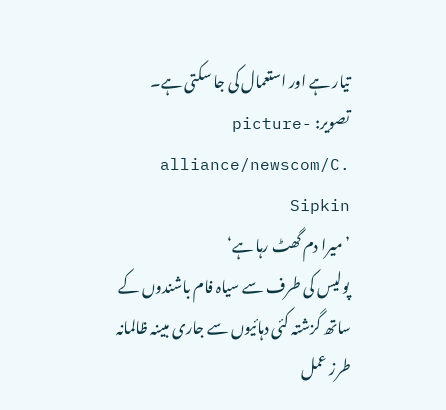تیار ہے اور استعمال کی جا سکتی ہے۔
تصویر: picture-alliance/newscom/C. Sipkin
’میرا دم گھٹ رہا ہے‘
پولیس کی طرف سے سیاہ فام باشندوں کے ساتھ گزشتہ کئی دہائیوں سے جاری مبینہ ظالمانہ طرز عمل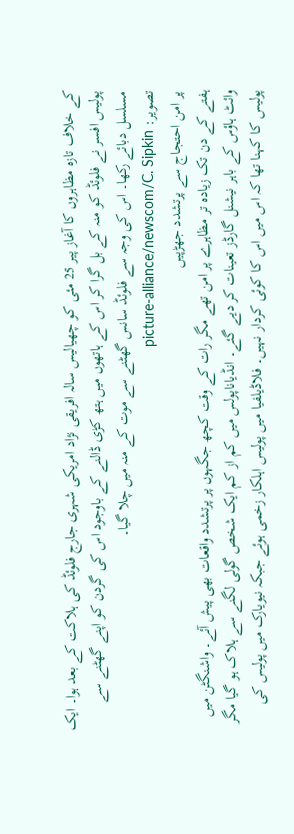کے خلاف تازہ مظاہروں کا آغاز پیر 25 مئی کو چھیالیس سالہ افریقی نژاد امریکی شہری جارج فلوئڈ کی ہلاکت کے بعد ہوا۔ ایک پولیس افسر نے فلوئڈ کو منہ کے بل گرا کر اس کے ہاتھوں میں ہتھ کڑی ڈالنے کے باوجود اس کی گردن کو اپنے گھٹنے سے مسلسل دبائے رکھا۔ اس کی وجہ سے فلوئڈ سانس گھٹنے سے موت کے منہ میں چلا گیا۔
تصویر: picture-alliance/newscom/C. Sipkin
پر امن احتجاج سے پرتشدد جھڑپیں
ہفتے کے دن تک زیادہ تر مظاہرے پر امن تھے مگر رات کے وقت کچھ جگہوں پر پرتشدد واقعات بھی پیش آئے۔ واشنگٹن میں وائٹ ہاؤس کے باہر نیشنل گارڈز تعینات کر دیے گئے۔ انڈیاناپولس میں کم از کم ایک شخص گولی لگنے سے ہلاک ہو گیا مگر پولیس کا کہنا تھا کہ اس میں اس کا کوئی کردار نہیں۔ فلاڈیلفیا میں پولیس اہلکار زخمی ہوئے جبکہ نیویارک میں پولیس کی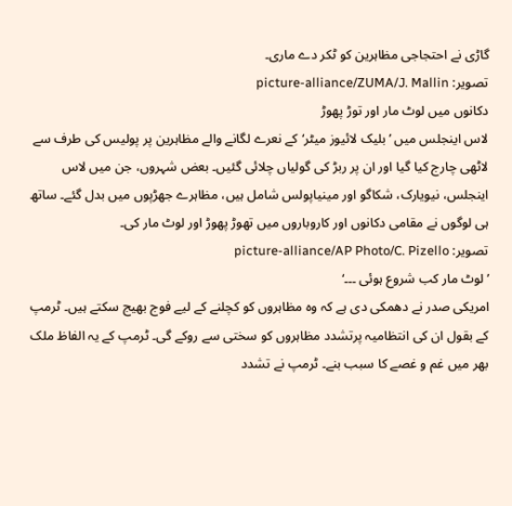گاڑی نے احتجاجی مظاہرین کو ٹکر دے ماری۔
تصویر: picture-alliance/ZUMA/J. Mallin
دکانوں میں لوٹ مار اور توڑ پھوڑ
لاس اینجلس میں ’بلیک لائیوز میٹر‘کے نعرے لگانے والے مظاہرین پر پولیس کی طرف سے لاٹھی چارج کیا گیا اور ان پر ربڑ کی گولیاں چلائی گئیں۔ بعض شہروں، جن میں لاس اینجلس، نیویارک، شکاگو اور مینیاپولس شامل ہیں، مظاہرے جھڑپوں میں بدل گئے۔ ساتھ ہی لوگوں نے مقامی دکانوں اور کاروباروں میں تھوڑ پھوڑ اور لوٹ مار کی۔
تصویر: picture-alliance/AP Photo/C. Pizello
’لوٹ مار کب شروع ہوئی ۔۔۔‘
امریکی صدر نے دھمکی دی ہے کہ وہ مظاہروں کو کچلنے کے لیے فوج بھیج سکتے ہیں۔ ٹرمپ کے بقول ان کی انتظامیہ پرتشدد مظاہروں کو سختی سے روکے گی۔ ٹرمپ کے یہ الفاظ ملک بھر میں غم و غصے کا سبب بنے۔ ٹرمپ نے تشدد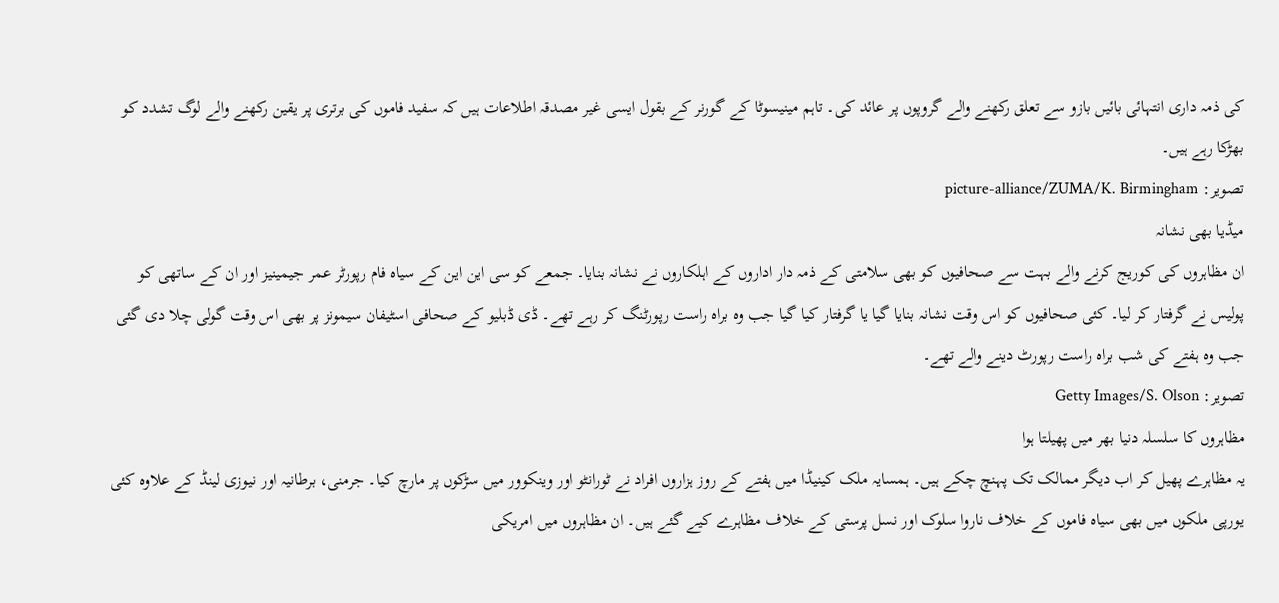کی ذمہ داری انتہائی بائیں بازو سے تعلق رکھنے والے گروپوں پر عائد کی۔ تاہم مینیسوٹا کے گورنر کے بقول ایسی غیر مصدقہ اطلاعات ہیں کہ سفید فاموں کی برتری پر یقین رکھنے والے لوگ تشدد کو بھڑکا رہے ہیں۔
تصویر: picture-alliance/ZUMA/K. Birmingham
میڈیا بھی نشانہ
ان مظاہروں کی کوریج کرنے والے بہت سے صحافیوں کو بھی سلامتی کے ذمہ دار اداروں کے اہلکاروں نے نشانہ بنایا۔ جمعے کو سی این این کے سیاہ فام رپورٹر عمر جیمینیز اور ان کے ساتھی کو پولیس نے گرفتار کر لیا۔ کئی صحافیوں کو اس وقت نشانہ بنایا گیا یا گرفتار کیا گیا جب وہ براہ راست رپورٹنگ کر رہے تھے۔ ڈی ڈبلیو کے صحافی اسٹیفان سیمونز پر بھی اس وقت گولی چلا دی گئی جب وہ ہفتے کی شب براہ راست رپورٹ دینے والے تھے۔
تصویر: Getty Images/S. Olson
مظاہروں کا سلسلہ دنیا بھر میں پھیلتا ہوا
یہ مظاہرے پھیل کر اب دیگر ممالک تک پہنچ چکے ہیں۔ ہمسایہ ملک کینیڈا میں ہفتے کے روز ہزاروں افراد نے ٹورانٹو اور وینکوور میں سڑکوں پر مارچ کیا۔ جرمنی، برطانیہ اور نیوزی لینڈ کے علاوہ کئی یورپی ملکوں میں بھی سیاہ فاموں کے خلاف ناروا سلوک اور نسل پرستی کے خلاف مظاہرے کیے گئے ہیں۔ ان مظاہروں میں امریکی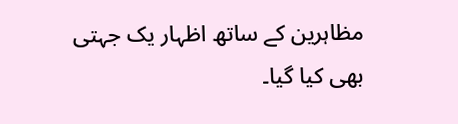مظاہرین کے ساتھ اظہار یک جہتی بھی کیا گیا۔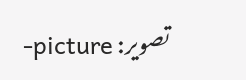تصویر: picture-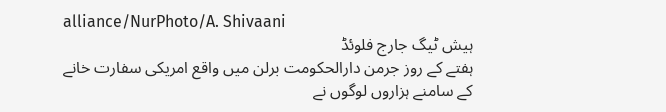alliance/NurPhoto/A. Shivaani
ہیش ٹیگ جارج فلوئڈ
ہفتے کے روز جرمن دارالحکومت برلن میں واقع امریکی سفارت خانے کے سامنے ہزاروں لوگوں نے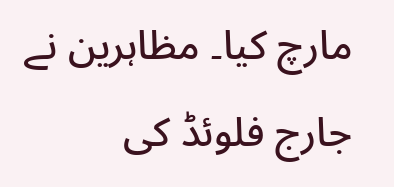مارچ کیا۔ مظاہرین نے جارج فلوئڈ کی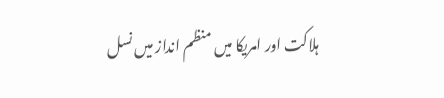ہلاکت اور امریکا میں منظم انداز میں نسل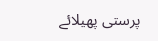پرستی پھیلائے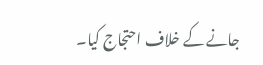جانے کے خلاف احتجاج کیا۔